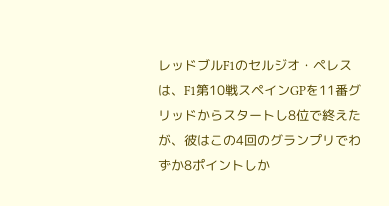レッドブルF1のセルジオ・ペレスは、F1第10戦スペインGPを11番グリッドからスタートし8位で終えたが、彼はこの4回のグランプリでわずか8ポイントしか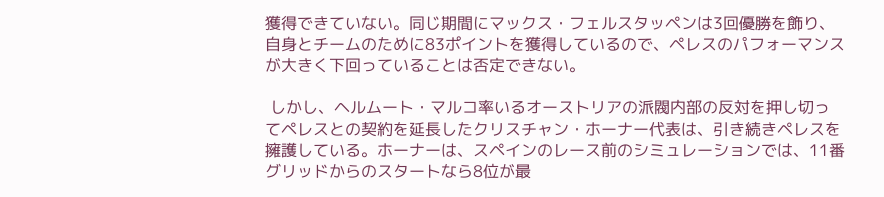獲得できていない。同じ期間にマックス・フェルスタッペンは3回優勝を飾り、自身とチームのために83ポイントを獲得しているので、ペレスのパフォーマンスが大きく下回っていることは否定できない。

 しかし、ヘルムート・マルコ率いるオーストリアの派閥内部の反対を押し切ってペレスとの契約を延長したクリスチャン・ホーナー代表は、引き続きペレスを擁護している。ホーナーは、スペインのレース前のシミュレーションでは、11番グリッドからのスタートなら8位が最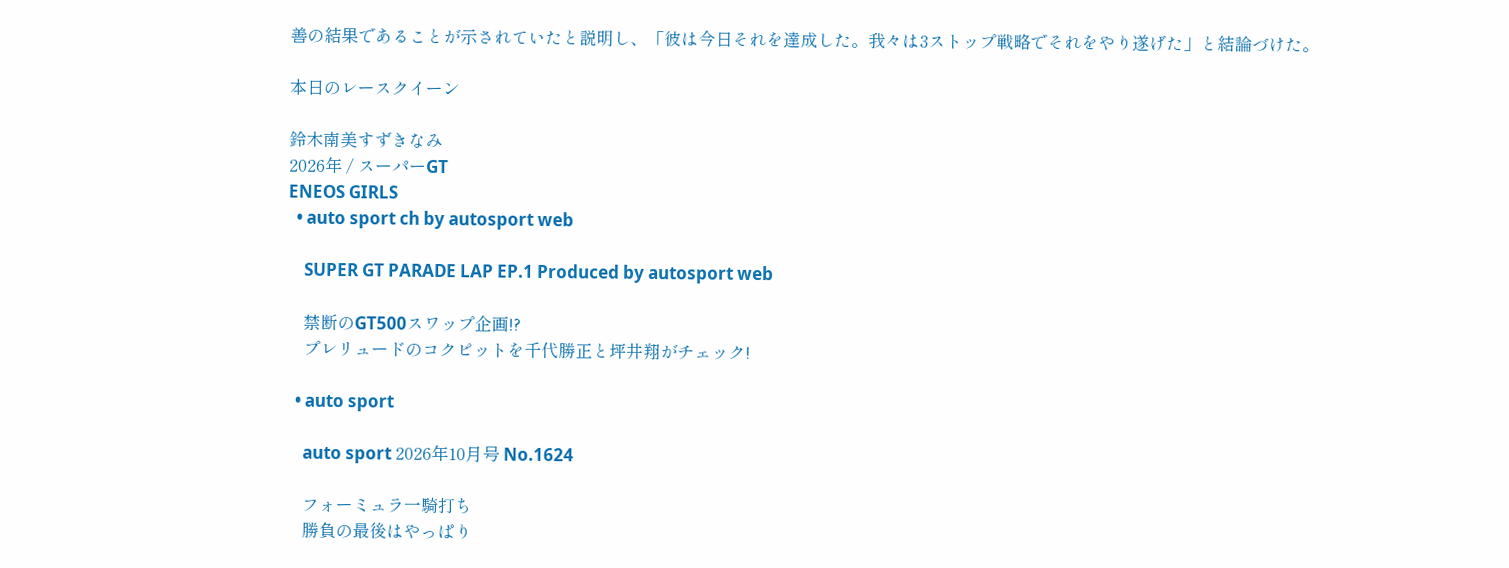善の結果であることが示されていたと説明し、「彼は今日それを達成した。我々は3ストップ戦略でそれをやり遂げた」と結論づけた。

本日のレースクイーン

鈴木南美すずきなみ
2026年 / スーパーGT
ENEOS GIRLS
  • auto sport ch by autosport web

    SUPER GT PARADE LAP EP.1 Produced by autosport web

    禁断のGT500スワップ企画!?
    プレリュードのコクピットを千代勝正と坪井翔がチェック!

  • auto sport

    auto sport 2026年10月号 No.1624

    フォーミュラ一騎打ち
    勝負の最後はやっぱり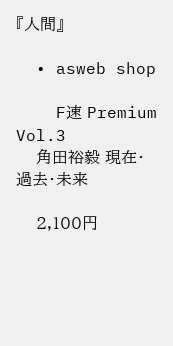『人間』

  • asweb shop

    F速 Premium Vol.3
    角田裕毅 現在・過去・未来

    2,100円